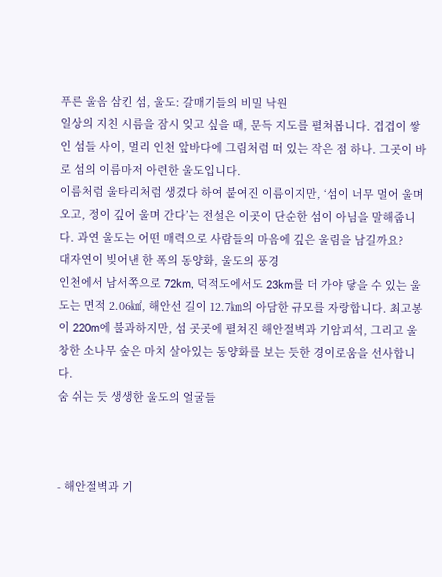푸른 울음 삼킨 섬, 울도: 갈매기들의 비밀 낙원
일상의 지친 시름을 잠시 잊고 싶을 때, 문득 지도를 펼쳐봅니다. 겹겹이 쌓인 섬들 사이, 멀리 인천 앞바다에 그림처럼 떠 있는 작은 점 하나. 그곳이 바로 섬의 이름마저 아련한 울도입니다.
이름처럼 울타리처럼 생겼다 하여 붙여진 이름이지만, ‘섬이 너무 멀어 울며 오고, 정이 깊어 울며 간다’는 전설은 이곳이 단순한 섬이 아님을 말해줍니다. 과연 울도는 어떤 매력으로 사람들의 마음에 깊은 울림을 남길까요?
대자연이 빚어낸 한 폭의 동양화, 울도의 풍경
인천에서 남서쪽으로 72km, 덕적도에서도 23km를 더 가야 닿을 수 있는 울도는 면적 2.06㎢, 해안선 길이 12.7㎞의 아담한 규모를 자랑합니다. 최고봉이 220m에 불과하지만, 섬 곳곳에 펼쳐진 해안절벽과 기암괴석, 그리고 울창한 소나무 숲은 마치 살아있는 동양화를 보는 듯한 경이로움을 선사합니다.
숨 쉬는 듯 생생한 울도의 얼굴들



- 해안절벽과 기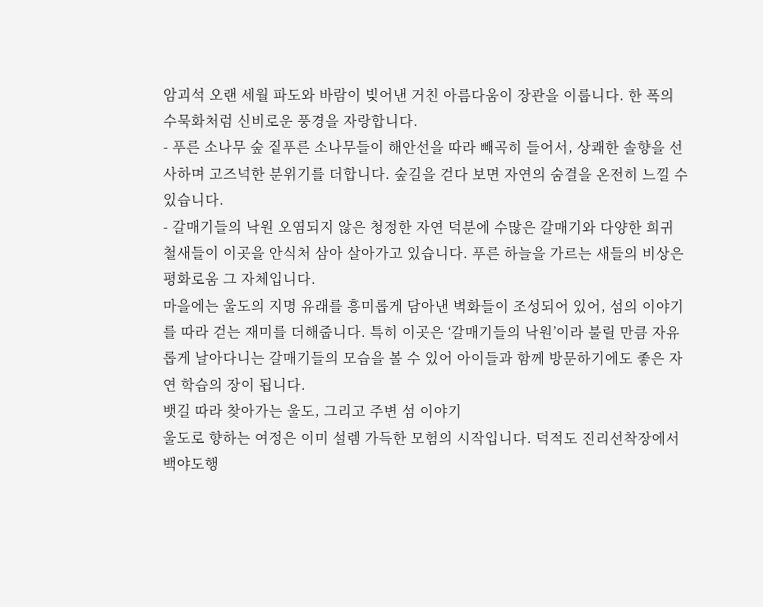암괴석 오랜 세월 파도와 바람이 빚어낸 거친 아름다움이 장관을 이룹니다. 한 폭의 수묵화처럼 신비로운 풍경을 자랑합니다.
- 푸른 소나무 숲 짙푸른 소나무들이 해안선을 따라 빼곡히 들어서, 상쾌한 솔향을 선사하며 고즈넉한 분위기를 더합니다. 숲길을 걷다 보면 자연의 숨결을 온전히 느낄 수 있습니다.
- 갈매기들의 낙원 오염되지 않은 청정한 자연 덕분에 수많은 갈매기와 다양한 희귀 철새들이 이곳을 안식처 삼아 살아가고 있습니다. 푸른 하늘을 가르는 새들의 비상은 평화로움 그 자체입니다.
마을에는 울도의 지명 유래를 흥미롭게 담아낸 벽화들이 조성되어 있어, 섬의 이야기를 따라 걷는 재미를 더해줍니다. 특히 이곳은 ‘갈매기들의 낙원’이라 불릴 만큼 자유롭게 날아다니는 갈매기들의 모습을 볼 수 있어 아이들과 함께 방문하기에도 좋은 자연 학습의 장이 됩니다.
뱃길 따라 찾아가는 울도, 그리고 주변 섬 이야기
울도로 향하는 여정은 이미 설렘 가득한 모험의 시작입니다. 덕적도 진리선착장에서 백야도행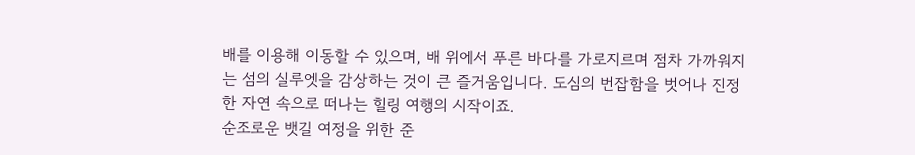배를 이용해 이동할 수 있으며, 배 위에서 푸른 바다를 가로지르며 점차 가까워지는 섬의 실루엣을 감상하는 것이 큰 즐거움입니다. 도심의 번잡함을 벗어나 진정한 자연 속으로 떠나는 힐링 여행의 시작이죠.
순조로운 뱃길 여정을 위한 준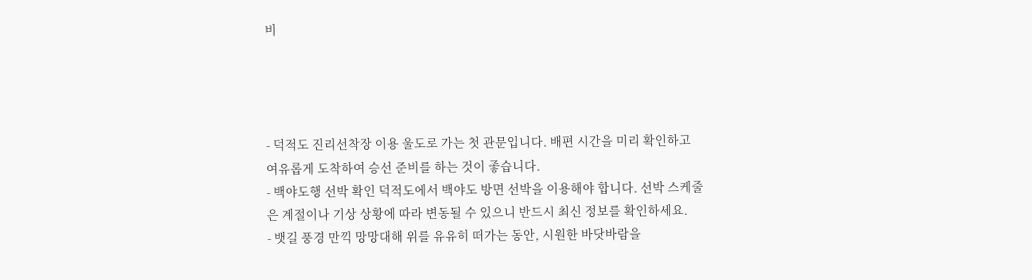비




- 덕적도 진리선착장 이용 울도로 가는 첫 관문입니다. 배편 시간을 미리 확인하고 여유롭게 도착하여 승선 준비를 하는 것이 좋습니다.
- 백야도행 선박 확인 덕적도에서 백야도 방면 선박을 이용해야 합니다. 선박 스케줄은 계절이나 기상 상황에 따라 변동될 수 있으니 반드시 최신 정보를 확인하세요.
- 뱃길 풍경 만끽 망망대해 위를 유유히 떠가는 동안, 시원한 바닷바람을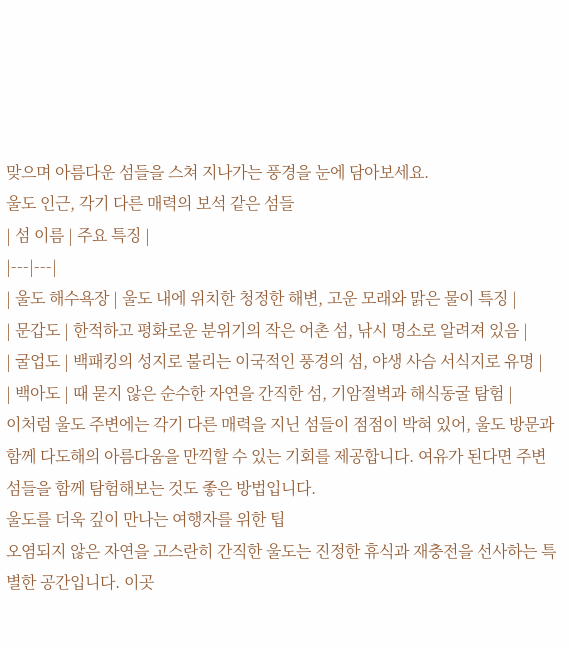맞으며 아름다운 섬들을 스쳐 지나가는 풍경을 눈에 담아보세요.
울도 인근, 각기 다른 매력의 보석 같은 섬들
| 섬 이름 | 주요 특징 |
|---|---|
| 울도 해수욕장 | 울도 내에 위치한 청정한 해변, 고운 모래와 맑은 물이 특징 |
| 문갑도 | 한적하고 평화로운 분위기의 작은 어촌 섬, 낚시 명소로 알려져 있음 |
| 굴업도 | 백패킹의 성지로 불리는 이국적인 풍경의 섬, 야생 사슴 서식지로 유명 |
| 백아도 | 때 묻지 않은 순수한 자연을 간직한 섬, 기암절벽과 해식동굴 탐험 |
이처럼 울도 주변에는 각기 다른 매력을 지닌 섬들이 점점이 박혀 있어, 울도 방문과 함께 다도해의 아름다움을 만끽할 수 있는 기회를 제공합니다. 여유가 된다면 주변 섬들을 함께 탐험해보는 것도 좋은 방법입니다.
울도를 더욱 깊이 만나는 여행자를 위한 팁
오염되지 않은 자연을 고스란히 간직한 울도는 진정한 휴식과 재충전을 선사하는 특별한 공간입니다. 이곳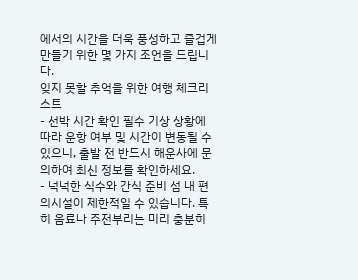에서의 시간을 더욱 풍성하고 즐겁게 만들기 위한 몇 가지 조언을 드립니다.
잊지 못할 추억을 위한 여행 체크리스트
- 선박 시간 확인 필수 기상 상황에 따라 운항 여부 및 시간이 변동될 수 있으니, 출발 전 반드시 해운사에 문의하여 최신 정보를 확인하세요.
- 넉넉한 식수와 간식 준비 섬 내 편의시설이 제한적일 수 있습니다. 특히 음료나 주전부리는 미리 충분히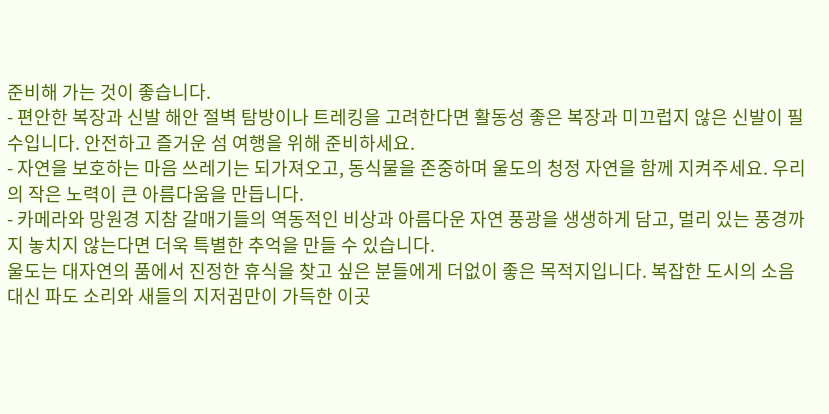준비해 가는 것이 좋습니다.
- 편안한 복장과 신발 해안 절벽 탐방이나 트레킹을 고려한다면 활동성 좋은 복장과 미끄럽지 않은 신발이 필수입니다. 안전하고 즐거운 섬 여행을 위해 준비하세요.
- 자연을 보호하는 마음 쓰레기는 되가져오고, 동식물을 존중하며 울도의 청정 자연을 함께 지켜주세요. 우리의 작은 노력이 큰 아름다움을 만듭니다.
- 카메라와 망원경 지참 갈매기들의 역동적인 비상과 아름다운 자연 풍광을 생생하게 담고, 멀리 있는 풍경까지 놓치지 않는다면 더욱 특별한 추억을 만들 수 있습니다.
울도는 대자연의 품에서 진정한 휴식을 찾고 싶은 분들에게 더없이 좋은 목적지입니다. 복잡한 도시의 소음 대신 파도 소리와 새들의 지저귐만이 가득한 이곳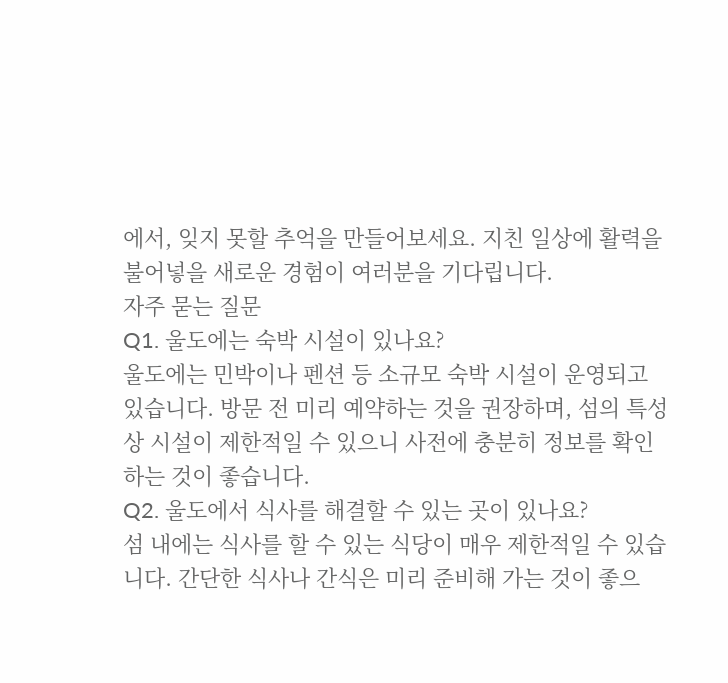에서, 잊지 못할 추억을 만들어보세요. 지친 일상에 활력을 불어넣을 새로운 경험이 여러분을 기다립니다.
자주 묻는 질문
Q1. 울도에는 숙박 시설이 있나요?
울도에는 민박이나 펜션 등 소규모 숙박 시설이 운영되고 있습니다. 방문 전 미리 예약하는 것을 권장하며, 섬의 특성상 시설이 제한적일 수 있으니 사전에 충분히 정보를 확인하는 것이 좋습니다.
Q2. 울도에서 식사를 해결할 수 있는 곳이 있나요?
섬 내에는 식사를 할 수 있는 식당이 매우 제한적일 수 있습니다. 간단한 식사나 간식은 미리 준비해 가는 것이 좋으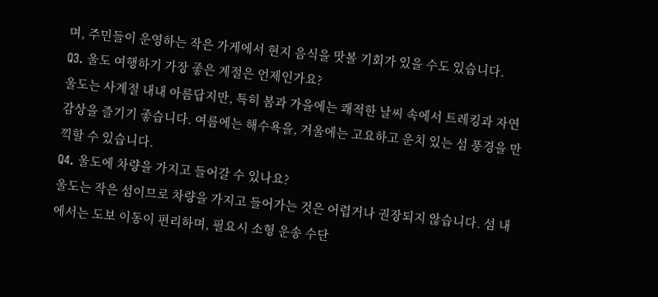며, 주민들이 운영하는 작은 가게에서 현지 음식을 맛볼 기회가 있을 수도 있습니다.
Q3. 울도 여행하기 가장 좋은 계절은 언제인가요?
울도는 사계절 내내 아름답지만, 특히 봄과 가을에는 쾌적한 날씨 속에서 트레킹과 자연 감상을 즐기기 좋습니다. 여름에는 해수욕을, 겨울에는 고요하고 운치 있는 섬 풍경을 만끽할 수 있습니다.
Q4. 울도에 차량을 가지고 들어갈 수 있나요?
울도는 작은 섬이므로 차량을 가지고 들어가는 것은 어렵거나 권장되지 않습니다. 섬 내에서는 도보 이동이 편리하며, 필요시 소형 운송 수단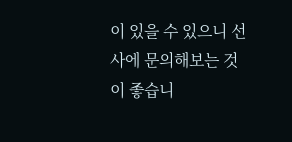이 있을 수 있으니 선사에 문의해보는 것이 좋습니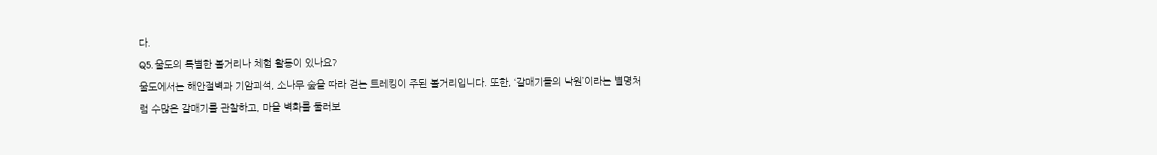다.
Q5. 울도의 특별한 볼거리나 체험 활동이 있나요?
울도에서는 해안절벽과 기암괴석, 소나무 숲을 따라 걷는 트레킹이 주된 볼거리입니다. 또한, ‘갈매기들의 낙원’이라는 별명처럼 수많은 갈매기를 관찰하고, 마을 벽화를 둘러보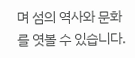며 섬의 역사와 문화를 엿볼 수 있습니다.